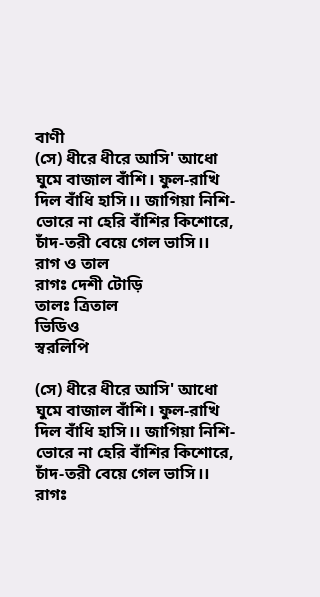বাণী
(সে) ধীরে ধীরে আসি' আধো ঘুমে বাজাল বাঁশি। ফুল-রাখি দিল বাঁধি হাসি।। জাগিয়া নিশি-ভোরে না হেরি বাঁশির কিশোরে, চাঁদ-তরী বেয়ে গেল ভাসি।।
রাগ ও তাল
রাগঃ দেশী টোড়ি
তালঃ ত্রিতাল
ভিডিও
স্বরলিপি

(সে) ধীরে ধীরে আসি' আধো ঘুমে বাজাল বাঁশি। ফুল-রাখি দিল বাঁধি হাসি।। জাগিয়া নিশি-ভোরে না হেরি বাঁশির কিশোরে, চাঁদ-তরী বেয়ে গেল ভাসি।।
রাগঃ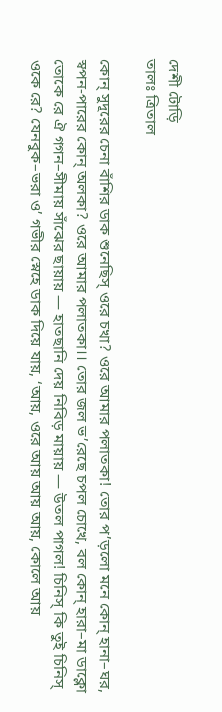দেশী টোড়ি
তালঃ ত্রিতাল

কোন্ সুদূরের চেনা বাঁশির ডাক শুনেছিস্ ওরে চখা? ওরে আমার পলাতকা! তোর প’ড়লো মনে কোন্ হানা–ঘর, স্বপন-পারের কোন্ অলকা? ওরে আমার পলাতকা।। তোর জল ভ’রেছে চপল চোখে, বল কোন্ হারা–মা ডাক্লো তোকে রে ঐ গগন–সীমায় সাঁঝের ছায়ায় — হাতছানি দেয় নিবিড় মায়ায় — উতল পাগল! চিনিস্ কি তুই চিনিস্ ওকে রে? যেনবুক–ভরা ও’ গভীর স্নেহে ডাক দিয়ে যায়, ‘আয়, ওরে আয় আয় আয়, কোলে আয়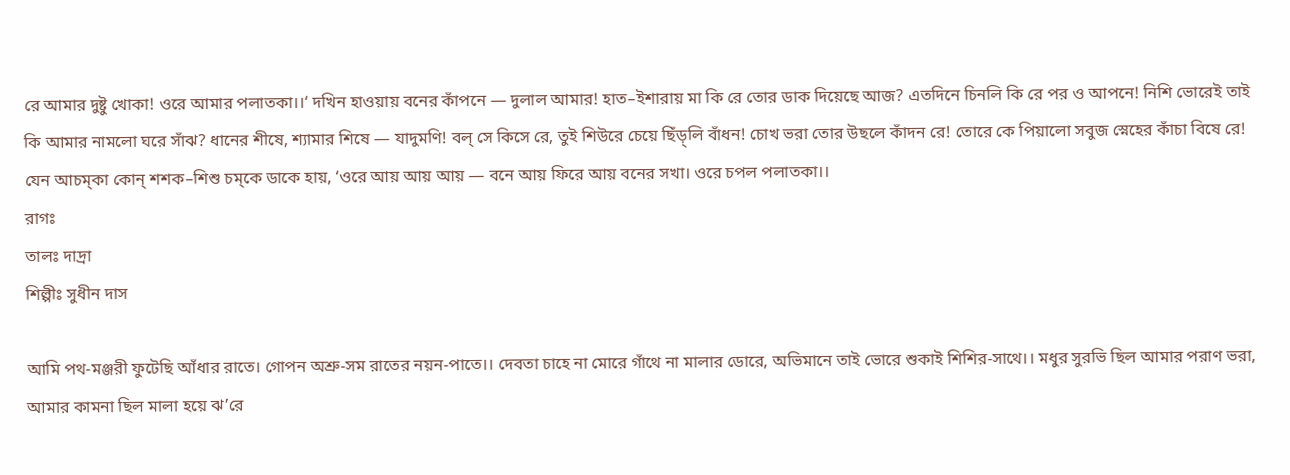রে আমার দুষ্টু খোকা! ওরে আমার পলাতকা।।‘ দখিন হাওয়ায় বনের কাঁপনে — দুলাল আমার! হাত–ইশারায় মা কি রে তোর ডাক দিয়েছে আজ? এতদিনে চিনলি কি রে পর ও আপনে! নিশি ভোরেই তাই কি আমার নামলো ঘরে সাঁঝ? ধানের শীষে, শ্যামার শিষে — যাদুমণি! বল্ সে কিসে রে, তুই শিউরে চেয়ে ছিঁড়্লি বাঁধন! চোখ ভরা তোর উছলে কাঁদন রে! তোরে কে পিয়ালো সবুজ স্নেহের কাঁচা বিষে রে! যেন আচম্কা কোন্ শশক–শিশু চম্কে ডাকে হায়, ‘ওরে আয় আয় আয় — বনে আয় ফিরে আয় বনের সখা। ওরে চপল পলাতকা।।
রাগঃ
তালঃ দাদ্রা
শিল্পীঃ সুধীন দাস

আমি পথ-মঞ্জরী ফুটেছি আঁধার রাতে। গোপন অশ্রু-সম রাতের নয়ন-পাতে।। দেবতা চাহে না মোরে গাঁথে না মালার ডোরে, অভিমানে তাই ভোরে শুকাই শিশির-সাথে।। মধুর সুরভি ছিল আমার পরাণ ভরা, আমার কামনা ছিল মালা হয়ে ঝ’রে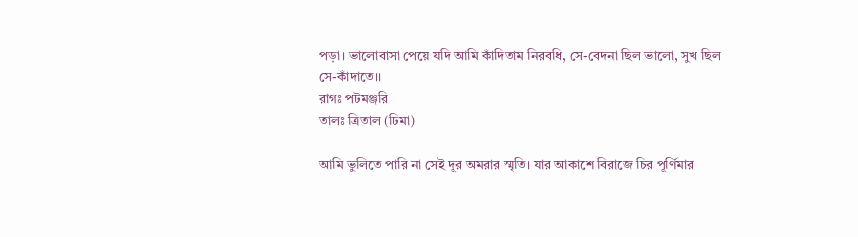পড়া। ভালোবাসা পেয়ে যদি আমি কাঁদিতাম নিরবধি, সে-বেদনা ছিল ভালো, সুখ ছিল সে-কাঁদাতে।।
রাগঃ পটমঞ্জরি
তালঃ ত্রিতাল (ঢিমা)

আমি ভুলিতে পারি না সেই দূর অমরার স্মৃতি। যার আকাশে বিরাজে চির পূর্ণিমার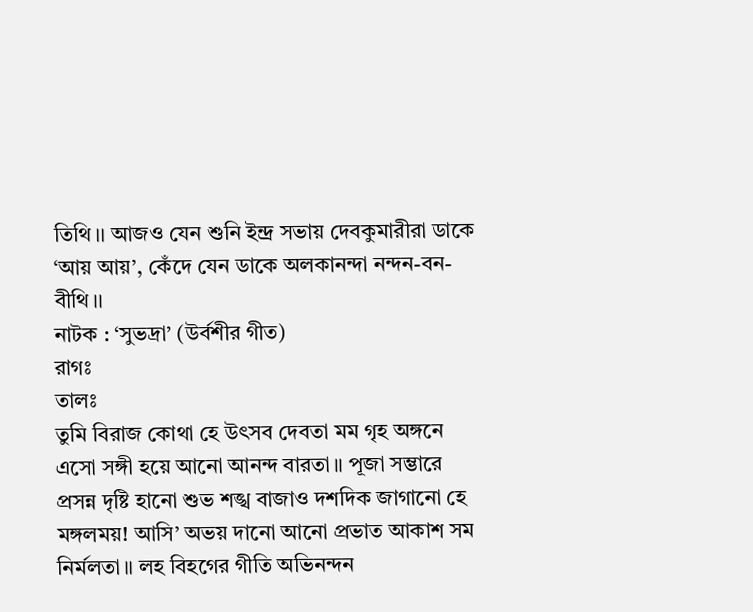তিথি।। আজও যেন শুনি ইন্দ্র সভায় দেবকুমারীরা ডাকে ‘আয় আয়’, কেঁদে যেন ডাকে অলকানন্দা নন্দন-বন-বীথি।।
নাটক : ‘সুভদ্রা’ (উর্বশীর গীত)
রাগঃ
তালঃ
তুমি বিরাজ কোথা হে উৎসব দেবতা মম গৃহ অঙ্গনে এসো সঙ্গী হয়ে আনো আনন্দ বারতা॥ পূজা সম্ভারে প্রসন্ন দৃষ্টি হানো শুভ শঙ্খ বাজাও দশদিক জাগানো হে মঙ্গলময়! আসি’ অভয় দানো আনো প্রভাত আকাশ সম নির্মলতা॥ লহ বিহগের গীতি অভিনন্দন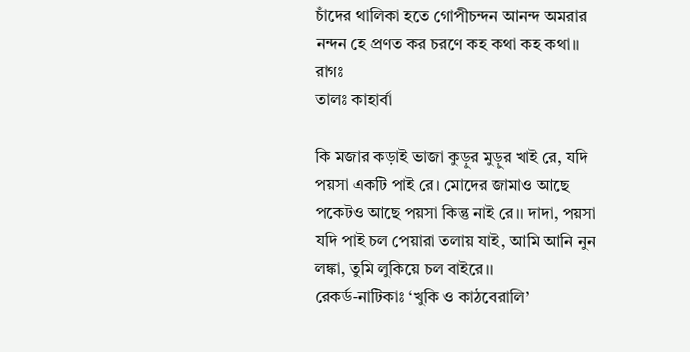চাঁদের থালিকা হতে গোপীচন্দন আনন্দ অমরার নন্দন হে প্রণত কর চরণে কহ কথা কহ কথা॥
রাগঃ
তালঃ কাহার্বা

কি মজার কড়াই ভাজা কুড়ুর মুড়ুর খাই রে, যদি পয়সা একটি পাই রে। মোদের জামাও আছে পকেটও আছে পয়সা কিন্তু নাই রে।। দাদা, পয়সা যদি পাই চল পেয়ারা তলায় যাই, আমি আনি নুন লঙ্কা, তুমি লুকিয়ে চল বাইরে।।
রেকর্ড-নাটিকাঃ ‘খুকি ও কাঠবেরালি’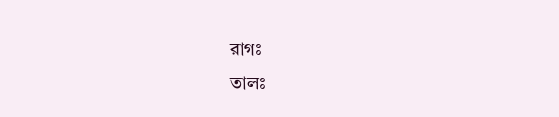রাগঃ
তালঃ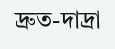দ্রুত-দাদ্রা